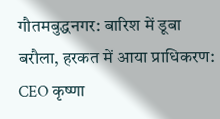गौतमबुद्धनगर: बारिश में डूबा बरौला, हरकत में आया प्राधिकरण: CEO कृष्णा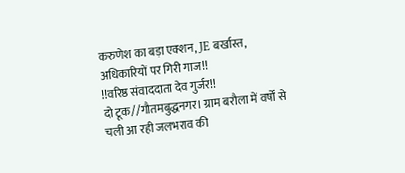करुणेश का बड़ा एक्शन, JE बर्खास्त, अधिकारियों पर गिरी गाज!!
!!वरिष्ठ संवाददाता देव गुर्जर!!
दो टूक//गौतमबुद्धनगर। ग्राम बरौला में वर्षों से चली आ रही जलभराव की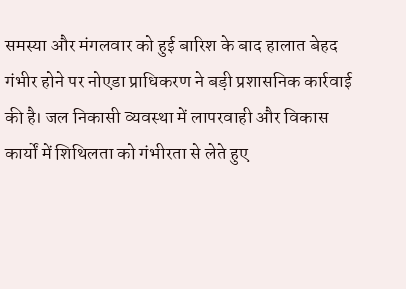समस्या और मंगलवार को हुई बारिश के बाद हालात बेहद गंभीर होने पर नोएडा प्राधिकरण ने बड़ी प्रशासनिक कार्रवाई की है। जल निकासी व्यवस्था में लापरवाही और विकास कार्यों में शिथिलता को गंभीरता से लेते हुए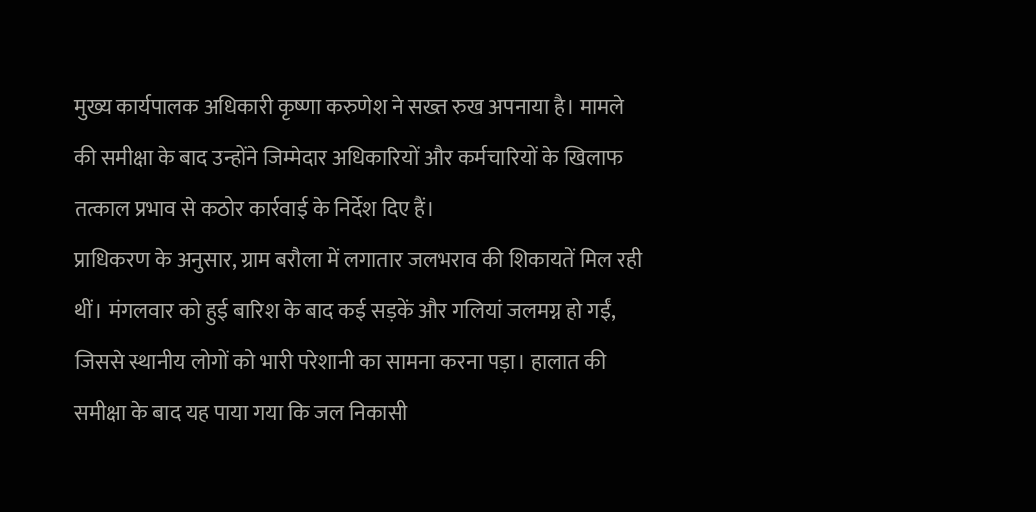मुख्य कार्यपालक अधिकारी कृष्णा करुणेश ने सख्त रुख अपनाया है। मामले की समीक्षा के बाद उन्होंने जिम्मेदार अधिकारियों और कर्मचारियों के खिलाफ तत्काल प्रभाव से कठोर कार्रवाई के निर्देश दिए हैं।
प्राधिकरण के अनुसार, ग्राम बरौला में लगातार जलभराव की शिकायतें मिल रही थीं। मंगलवार को हुई बारिश के बाद कई सड़कें और गलियां जलमग्न हो गईं, जिससे स्थानीय लोगों को भारी परेशानी का सामना करना पड़ा। हालात की समीक्षा के बाद यह पाया गया कि जल निकासी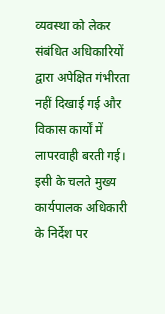व्यवस्था को लेकर संबंधित अधिकारियों द्वारा अपेक्षित गंभीरता नहीं दिखाई गई और विकास कार्यों में लापरवाही बरती गई।
इसी के चलते मुख्य कार्यपालक अधिकारी के निर्देश पर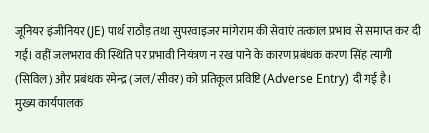जूनियर इंजीनियर (JE) पार्थ राठौड़ तथा सुपरवाइजर मांगेराम की सेवाएं तत्काल प्रभाव से समाप्त कर दी गईं। वहीं जलभराव की स्थिति पर प्रभावी नियंत्रण न रख पाने के कारण प्रबंधक करण सिंह त्यागी (सिविल) और प्रबंधक रमेन्द्र (जल/सीवर) को प्रतिकूल प्रविष्टि (Adverse Entry) दी गई है।
मुख्य कार्यपालक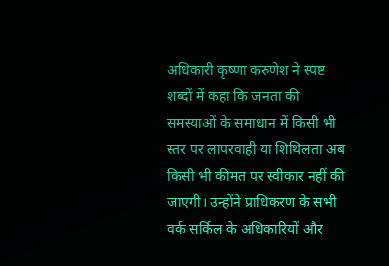अधिकारी कृष्णा करुणेश ने स्पष्ट शब्दों में कहा कि जनता की समस्याओं के समाधान में किसी भी स्तर पर लापरवाही या शिथिलता अब किसी भी कीमत पर स्वीकार नहीं की जाएगी। उन्होंने प्राधिकरण के सभी वर्क सर्किल के अधिकारियों और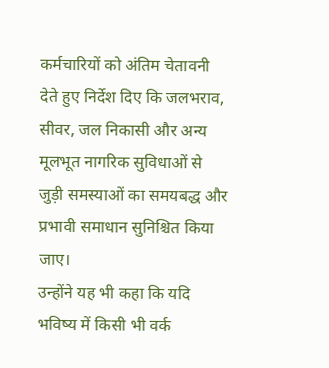कर्मचारियों को अंतिम चेतावनी देते हुए निर्देश दिए कि जलभराव, सीवर, जल निकासी और अन्य मूलभूत नागरिक सुविधाओं से जुड़ी समस्याओं का समयबद्ध और प्रभावी समाधान सुनिश्चित किया जाए।
उन्होंने यह भी कहा कि यदि भविष्य में किसी भी वर्क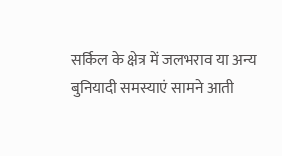सर्किल के क्षेत्र में जलभराव या अन्य बुनियादी समस्याएं सामने आती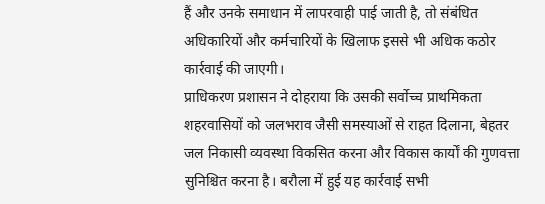हैं और उनके समाधान में लापरवाही पाई जाती है, तो संबंधित अधिकारियों और कर्मचारियों के खिलाफ इससे भी अधिक कठोर कार्रवाई की जाएगी।
प्राधिकरण प्रशासन ने दोहराया कि उसकी सर्वोच्च प्राथमिकता शहरवासियों को जलभराव जैसी समस्याओं से राहत दिलाना, बेहतर जल निकासी व्यवस्था विकसित करना और विकास कार्यों की गुणवत्ता सुनिश्चित करना है। बरौला में हुई यह कार्रवाई सभी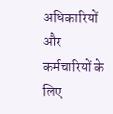अधिकारियों और कर्मचारियों के लिए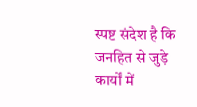स्पष्ट संदेश है कि जनहित से जुड़े कार्यों में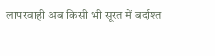लापरवाही अब किसी भी सूरत में बर्दाश्त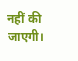नहीं की जाएगी।